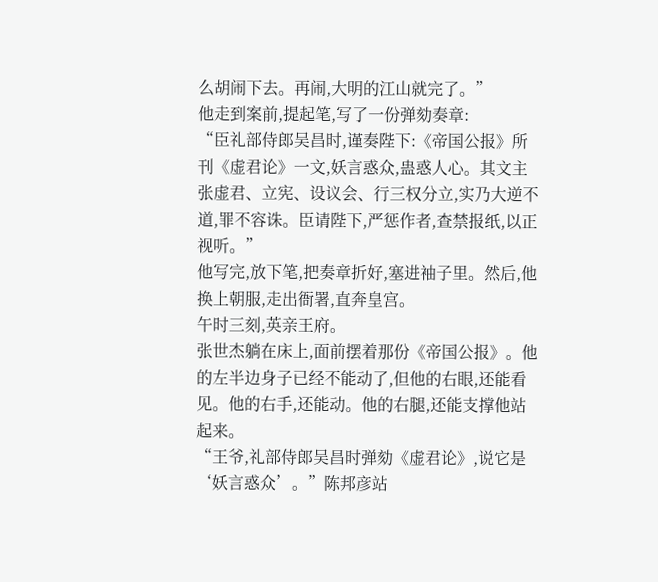么胡闹下去。再闹,大明的江山就完了。”
他走到案前,提起笔,写了一份弹劾奏章:
“臣礼部侍郎吴昌时,谨奏陛下:《帝国公报》所刊《虚君论》一文,妖言惑众,蛊惑人心。其文主张虚君、立宪、设议会、行三权分立,实乃大逆不道,罪不容诛。臣请陛下,严惩作者,查禁报纸,以正视听。”
他写完,放下笔,把奏章折好,塞进袖子里。然后,他换上朝服,走出衙署,直奔皇宫。
午时三刻,英亲王府。
张世杰躺在床上,面前摆着那份《帝国公报》。他的左半边身子已经不能动了,但他的右眼,还能看见。他的右手,还能动。他的右腿,还能支撑他站起来。
“王爷,礼部侍郎吴昌时弹劾《虚君论》,说它是‘妖言惑众’。”陈邦彦站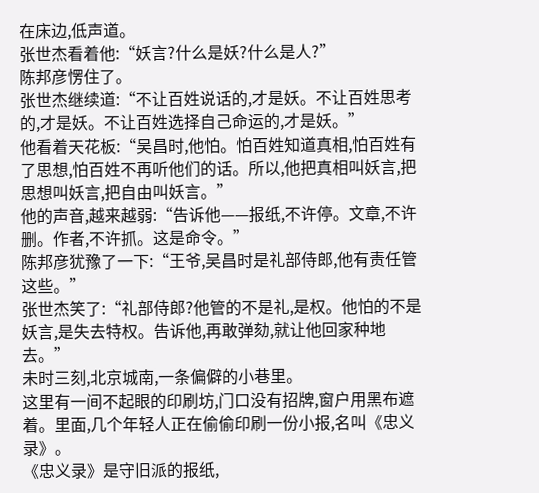在床边,低声道。
张世杰看着他:“妖言?什么是妖?什么是人?”
陈邦彦愣住了。
张世杰继续道:“不让百姓说话的,才是妖。不让百姓思考的,才是妖。不让百姓选择自己命运的,才是妖。”
他看着天花板:“吴昌时,他怕。怕百姓知道真相,怕百姓有了思想,怕百姓不再听他们的话。所以,他把真相叫妖言,把思想叫妖言,把自由叫妖言。”
他的声音,越来越弱:“告诉他——报纸,不许停。文章,不许删。作者,不许抓。这是命令。”
陈邦彦犹豫了一下:“王爷,吴昌时是礼部侍郎,他有责任管这些。”
张世杰笑了:“礼部侍郎?他管的不是礼,是权。他怕的不是妖言,是失去特权。告诉他,再敢弹劾,就让他回家种地去。”
未时三刻,北京城南,一条偏僻的小巷里。
这里有一间不起眼的印刷坊,门口没有招牌,窗户用黑布遮着。里面,几个年轻人正在偷偷印刷一份小报,名叫《忠义录》。
《忠义录》是守旧派的报纸,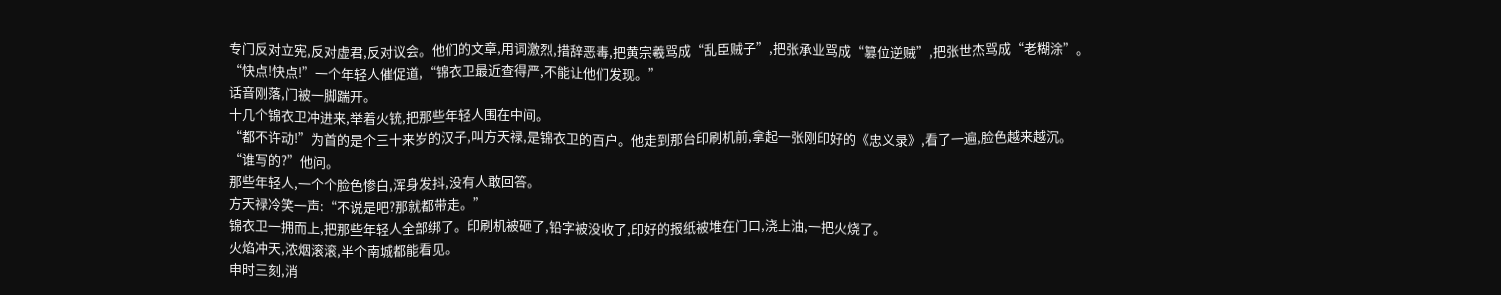专门反对立宪,反对虚君,反对议会。他们的文章,用词激烈,措辞恶毒,把黄宗羲骂成“乱臣贼子”,把张承业骂成“篡位逆贼”,把张世杰骂成“老糊涂”。
“快点!快点!”一个年轻人催促道,“锦衣卫最近查得严,不能让他们发现。”
话音刚落,门被一脚踹开。
十几个锦衣卫冲进来,举着火铳,把那些年轻人围在中间。
“都不许动!”为首的是个三十来岁的汉子,叫方天禄,是锦衣卫的百户。他走到那台印刷机前,拿起一张刚印好的《忠义录》,看了一遍,脸色越来越沉。
“谁写的?”他问。
那些年轻人,一个个脸色惨白,浑身发抖,没有人敢回答。
方天禄冷笑一声:“不说是吧?那就都带走。”
锦衣卫一拥而上,把那些年轻人全部绑了。印刷机被砸了,铅字被没收了,印好的报纸被堆在门口,浇上油,一把火烧了。
火焰冲天,浓烟滚滚,半个南城都能看见。
申时三刻,消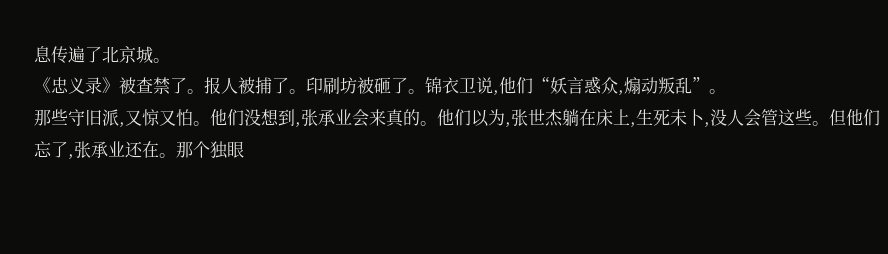息传遍了北京城。
《忠义录》被查禁了。报人被捕了。印刷坊被砸了。锦衣卫说,他们“妖言惑众,煽动叛乱”。
那些守旧派,又惊又怕。他们没想到,张承业会来真的。他们以为,张世杰躺在床上,生死未卜,没人会管这些。但他们忘了,张承业还在。那个独眼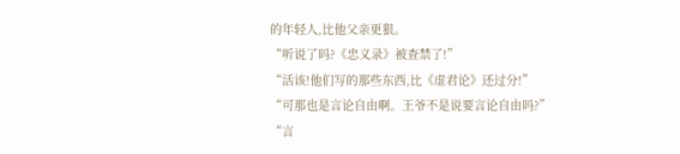的年轻人,比他父亲更狠。
“听说了吗?《忠义录》被查禁了!”
“活该!他们写的那些东西,比《虚君论》还过分!”
“可那也是言论自由啊。王爷不是说要言论自由吗?”
“言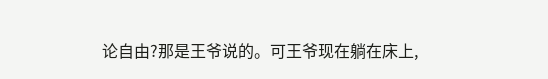论自由?那是王爷说的。可王爷现在躺在床上,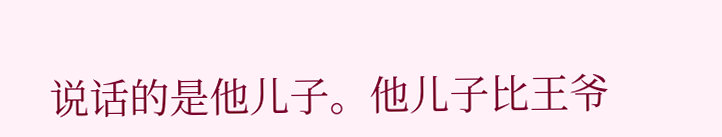说话的是他儿子。他儿子比王爷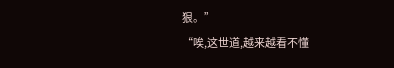狠。”
“唉,这世道,越来越看不懂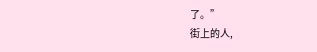了。”
街上的人,